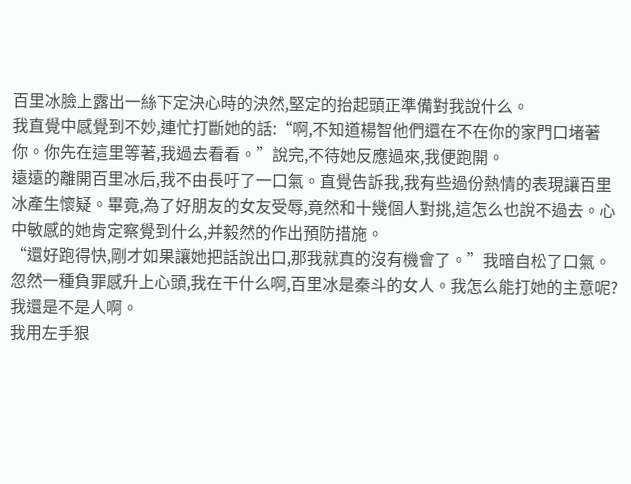百里冰臉上露出一絲下定決心時的決然,堅定的抬起頭正準備對我說什么。
我直覺中感覺到不妙,連忙打斷她的話:“啊,不知道楊智他們還在不在你的家門口堵著你。你先在這里等著,我過去看看。”說完,不待她反應過來,我便跑開。
遠遠的離開百里冰后,我不由長吁了一口氣。直覺告訴我,我有些過份熱情的表現讓百里冰產生懷疑。畢竟,為了好朋友的女友受辱,竟然和十幾個人對挑,這怎么也說不過去。心中敏感的她肯定察覺到什么,并毅然的作出預防措施。
“還好跑得快,剛才如果讓她把話說出口,那我就真的沒有機會了。”我暗自松了口氣。忽然一種負罪感升上心頭,我在干什么啊,百里冰是秦斗的女人。我怎么能打她的主意呢?我還是不是人啊。
我用左手狠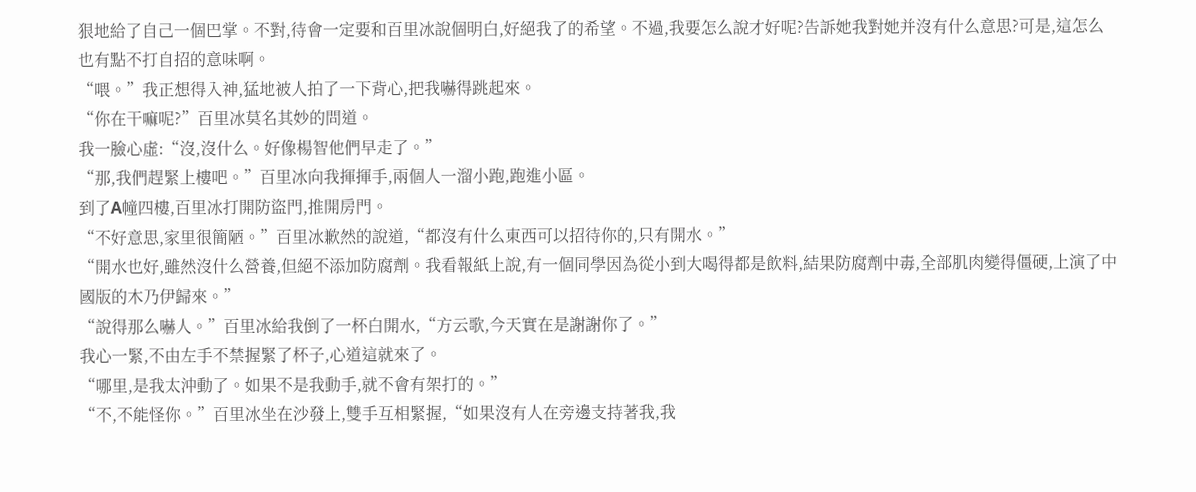狠地給了自己一個巴掌。不對,待會一定要和百里冰說個明白,好絕我了的希望。不過,我要怎么說才好呢?告訴她我對她并沒有什么意思?可是,這怎么也有點不打自招的意味啊。
“喂。”我正想得入神,猛地被人拍了一下背心,把我嚇得跳起來。
“你在干嘛呢?”百里冰莫名其妙的問道。
我一臉心虛:“沒,沒什么。好像楊智他們早走了。”
“那,我們趕緊上樓吧。”百里冰向我揮揮手,兩個人一溜小跑,跑進小區。
到了A幢四樓,百里冰打開防盜門,推開房門。
“不好意思,家里很簡陋。”百里冰歉然的說道,“都沒有什么東西可以招待你的,只有開水。”
“開水也好,雖然沒什么營養,但絕不添加防腐劑。我看報紙上說,有一個同學因為從小到大喝得都是飲料,結果防腐劑中毒,全部肌肉變得僵硬,上演了中國版的木乃伊歸來。”
“說得那么嚇人。”百里冰給我倒了一杯白開水,“方云歌,今天實在是謝謝你了。”
我心一緊,不由左手不禁握緊了杯子,心道這就來了。
“哪里,是我太沖動了。如果不是我動手,就不會有架打的。”
“不,不能怪你。”百里冰坐在沙發上,雙手互相緊握,“如果沒有人在旁邊支持著我,我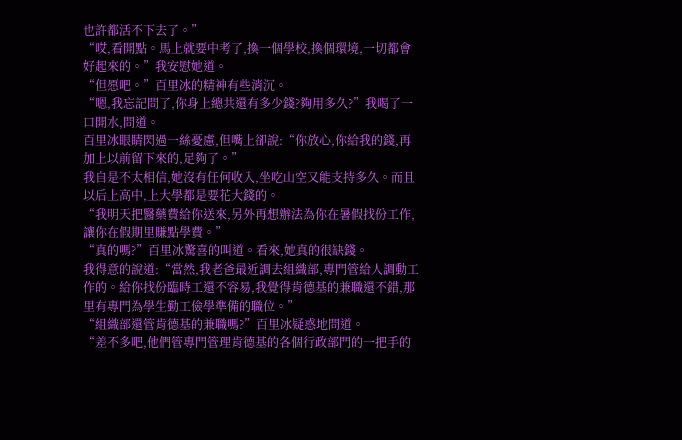也許都活不下去了。”
“哎,看開點。馬上就要中考了,換一個學校,換個環境,一切都會好起來的。”我安慰她道。
“但愿吧。”百里冰的精神有些消沉。
“嗯,我忘記問了,你身上總共還有多少錢?夠用多久?”我喝了一口開水,問道。
百里冰眼睛閃過一絲憂慮,但嘴上卻說:“你放心,你給我的錢,再加上以前留下來的,足夠了。”
我自是不太相信,她沒有任何收入,坐吃山空又能支持多久。而且以后上高中,上大學都是要花大錢的。
“我明天把醫藥費給你送來,另外再想辦法為你在暑假找份工作,讓你在假期里賺點學費。”
“真的嗎?”百里冰驚喜的叫道。看來,她真的很缺錢。
我得意的說道:“當然,我老爸最近調去組織部,專門管給人調動工作的。給你找份臨時工還不容易,我覺得肯德基的兼職還不錯,那里有專門為學生勤工儉學準備的職位。”
“組織部還管肯德基的兼職嗎?”百里冰疑惑地問道。
“差不多吧,他們管專門管理肯德基的各個行政部門的一把手的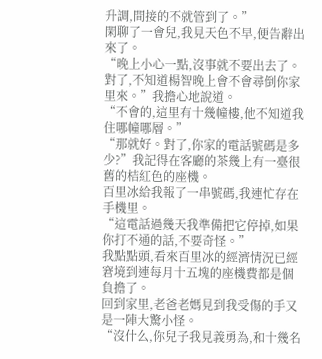升調,間接的不就管到了。”
閑聊了一會兒,我見天色不早,便告辭出來了。
“晚上小心一點,沒事就不要出去了。對了,不知道楊智晚上會不會尋倒你家里來。”我擔心地說道。
“不會的,這里有十幾幢樓,他不知道我住哪幢哪層。”
“那就好。對了,你家的電話號碼是多少?”我記得在客廳的茶幾上有一臺很舊的桔紅色的座機。
百里冰給我報了一串號碼,我連忙存在手機里。
“這電話過幾天我準備把它停掉,如果你打不通的話,不要奇怪。”
我點點頭,看來百里冰的經濟情況已經窘境到連每月十五塊的座機費都是個負擔了。
回到家里,老爸老媽見到我受傷的手又是一陣大驚小怪。
“沒什么,你兒子我見義勇為,和十幾名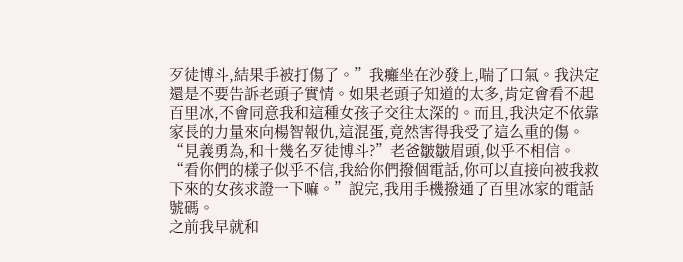歹徒博斗,結果手被打傷了。”我癱坐在沙發上,喘了口氣。我決定還是不要告訴老頭子實情。如果老頭子知道的太多,肯定會看不起百里冰,不會同意我和這種女孩子交往太深的。而且,我決定不依靠家長的力量來向楊智報仇,這混蛋,竟然害得我受了這么重的傷。
“見義勇為,和十幾名歹徒博斗?”老爸皺皺眉頭,似乎不相信。
“看你們的樣子似乎不信,我給你們撥個電話,你可以直接向被我救下來的女孩求證一下嘛。”說完,我用手機撥通了百里冰家的電話號碼。
之前我早就和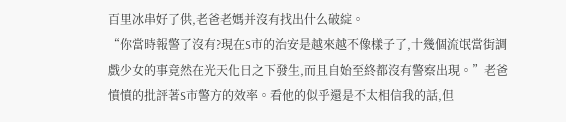百里冰串好了供,老爸老媽并沒有找出什么破綻。
“你當時報警了沒有?現在S市的治安是越來越不像樣子了,十幾個流氓當街調戲少女的事竟然在光天化日之下發生,而且自始至終都沒有警察出現。”老爸憤憤的批評著S市警方的效率。看他的似乎還是不太相信我的話,但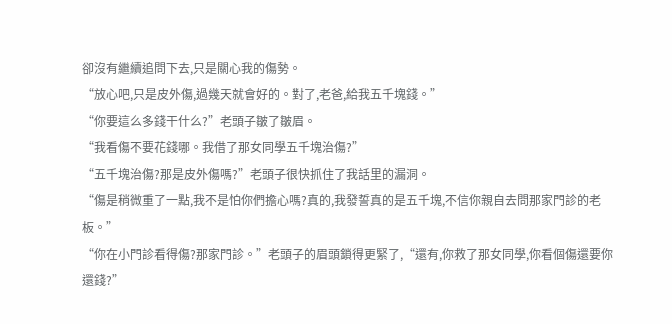卻沒有繼續追問下去,只是關心我的傷勢。
“放心吧,只是皮外傷,過幾天就會好的。對了,老爸,給我五千塊錢。”
“你要這么多錢干什么?”老頭子皺了皺眉。
“我看傷不要花錢哪。我借了那女同學五千塊治傷?”
“五千塊治傷?那是皮外傷嗎?”老頭子很快抓住了我話里的漏洞。
“傷是稍微重了一點,我不是怕你們擔心嗎?真的,我發誓真的是五千塊,不信你親自去問那家門診的老板。”
“你在小門診看得傷?那家門診。”老頭子的眉頭鎖得更緊了,“還有,你救了那女同學,你看個傷還要你還錢?”